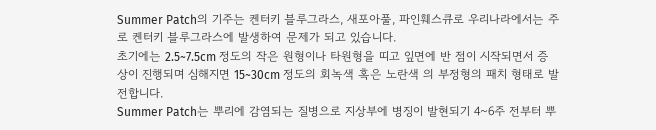Summer Patch의 기주는 켄터키 블루그라스, 새포아풀, 파인훼스큐로 우리나라에서는 주로 켄터키 블루그라스에 발생하여 문제가 되고 있습니다.
초기에는 2.5~7.5cm 정도의 작은 원형이나 타원형을 띠고 잎면에 반 점이 시작되면서 증상이 진행되며 심해지면 15~30cm 정도의 회녹색 혹은 노란색 의 부정형의 패치 형태로 발전합니다.
Summer Patch는 뿌리에 감염되는 질병으로 지상부에 병징이 발현되기 4~6주 전부터 뿌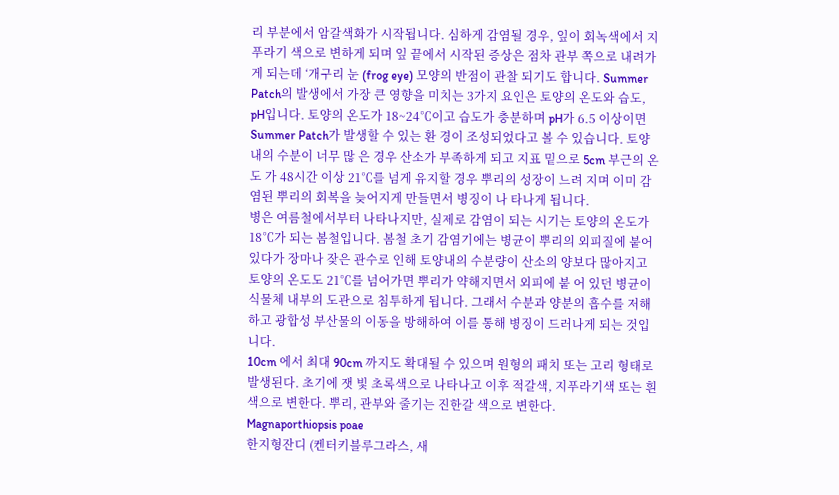리 부분에서 암갈색화가 시작됩니다. 심하게 감염될 경우, 잎이 회녹색에서 지푸라기 색으로 변하게 되며 잎 끝에서 시작된 증상은 점차 관부 쪽으로 내려가게 되는데 ‘개구리 눈 (frog eye) 모양의 반점이 관찰 되기도 합니다. Summer Patch의 발생에서 가장 큰 영향을 미치는 3가지 요인은 토양의 온도와 습도, pH입니다. 토양의 온도가 18~24℃이고 습도가 충분하며 pH가 6.5 이상이면 Summer Patch가 발생할 수 있는 환 경이 조성되었다고 볼 수 있습니다. 토양 내의 수분이 너무 많 은 경우 산소가 부족하게 되고 지표 밑으로 5cm 부근의 온도 가 48시간 이상 21℃를 넘게 유지할 경우 뿌리의 성장이 느려 지며 이미 감염된 뿌리의 회복을 늦어지게 만들면서 병징이 나 타나게 됩니다.
병은 여름철에서부터 나타나지만, 실제로 감염이 되는 시기는 토양의 온도가 18℃가 되는 봄철입니다. 봄철 초기 감염기에는 병균이 뿌리의 외피질에 붙어 있다가 장마나 잦은 관수로 인해 토양내의 수분량이 산소의 양보다 많아지고 토양의 온도도 21℃를 넘어가면 뿌리가 약해지면서 외피에 붙 어 있던 병균이 식물체 내부의 도관으로 침투하게 됩니다. 그래서 수분과 양분의 흡수를 저해하고 광합성 부산물의 이동을 방해하여 이를 통해 병징이 드러나게 되는 것입니다.
10cm 에서 최대 90cm 까지도 확대될 수 있으며 원형의 패치 또는 고리 형태로 발생된다. 초기에 잿 빛 초록색으로 나타나고 이후 적갈색, 지푸라기색 또는 흰색으로 변한다. 뿌리, 관부와 줄기는 진한갈 색으로 변한다.
Magnaporthiopsis poae
한지형잔디 (켄터키블루그라스, 새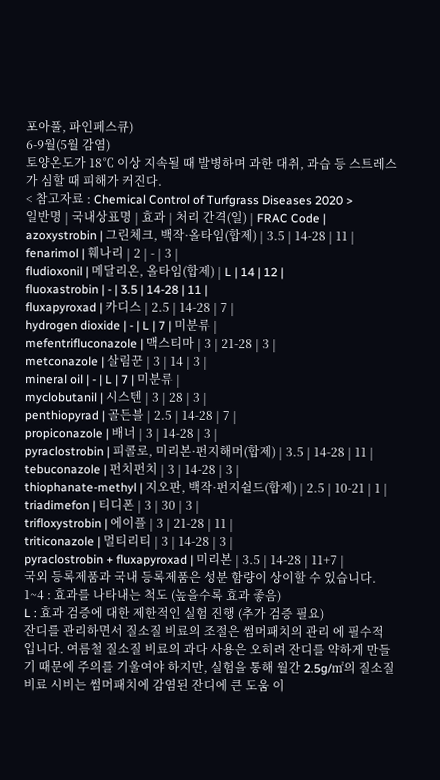포아풀, 파인페스큐)
6-9월(5월 감염)
토양온도가 18℃ 이상 지속될 때 발병하며 과한 대취, 과습 등 스트레스가 심할 때 피해가 커진다.
< 참고자료 : Chemical Control of Turfgrass Diseases 2020 >
일반명 | 국내상표명 | 효과 | 처리 간격(일) | FRAC Code |
azoxystrobin | 그린체크, 백작·올타임(합제) | 3.5 | 14-28 | 11 |
fenarimol | 훼나리 | 2 | - | 3 |
fludioxonil | 메달리온, 올타임(합제) | L | 14 | 12 |
fluoxastrobin | - | 3.5 | 14-28 | 11 |
fluxapyroxad | 카디스 | 2.5 | 14-28 | 7 |
hydrogen dioxide | - | L | 7 | 미분류 |
mefentrifluconazole | 맥스티마 | 3 | 21-28 | 3 |
metconazole | 살림꾼 | 3 | 14 | 3 |
mineral oil | - | L | 7 | 미분류 |
myclobutanil | 시스텐 | 3 | 28 | 3 |
penthiopyrad | 골든블 | 2.5 | 14-28 | 7 |
propiconazole | 배너 | 3 | 14-28 | 3 |
pyraclostrobin | 피콜로, 미리본·펀지해머(합제) | 3.5 | 14-28 | 11 |
tebuconazole | 펀치펀치 | 3 | 14-28 | 3 |
thiophanate-methyl | 지오판, 백작·펀지쉴드(합제) | 2.5 | 10-21 | 1 |
triadimefon | 티디폰 | 3 | 30 | 3 |
trifloxystrobin | 에이플 | 3 | 21-28 | 11 |
triticonazole | 멀티리티 | 3 | 14-28 | 3 |
pyraclostrobin + fluxapyroxad | 미리본 | 3.5 | 14-28 | 11+7 |
국외 등록제품과 국내 등록제품은 성분 함량이 상이할 수 있습니다.
1~4 : 효과를 나타내는 척도 (높을수록 효과 좋음)
L : 효과 검증에 대한 제한적인 실험 진행 (추가 검증 필요)
잔디를 관리하면서 질소질 비료의 조절은 썸머패치의 관리 에 필수적입니다. 여름철 질소질 비료의 과다 사용은 오히려 잔디를 약하게 만들기 때문에 주의를 기울여야 하지만, 실험을 통해 월간 2.5g/㎡의 질소질 비료 시비는 썸머패치에 감염된 잔디에 큰 도움 이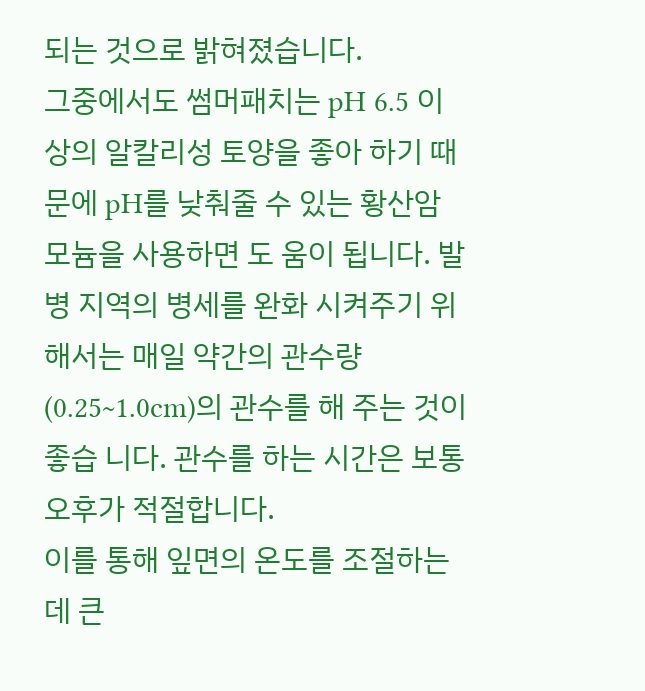되는 것으로 밝혀졌습니다.
그중에서도 썸머패치는 pH 6.5 이상의 알칼리성 토양을 좋아 하기 때문에 pH를 낮춰줄 수 있는 황산암모늄을 사용하면 도 움이 됩니다. 발병 지역의 병세를 완화 시켜주기 위해서는 매일 약간의 관수량(0.25~1.0cm)의 관수를 해 주는 것이 좋습 니다. 관수를 하는 시간은 보통 오후가 적절합니다.
이를 통해 잎면의 온도를 조절하는데 큰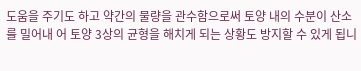도움을 주기도 하고 약간의 물량을 관수함으로써 토양 내의 수분이 산소를 밀어내 어 토양 3상의 균형을 해치게 되는 상황도 방지할 수 있게 됩니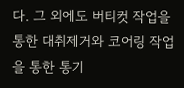다. 그 외에도 버티컷 작업을 통한 대취제거와 코어링 작업을 통한 통기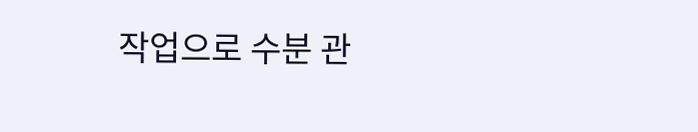작업으로 수분 관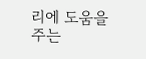리에 도움을 주는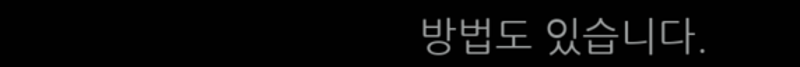방법도 있습니다.